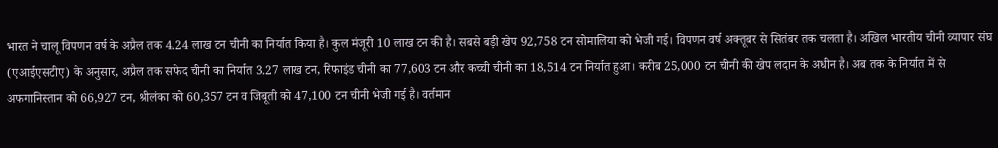भारत ने चालू विपणन वर्ष के अप्रैल तक 4.24 लाख टन चीनी का निर्यात किया है। कुल मंजूरी 10 लाख टन की है। सबसे बड़ी खेप 92,758 टन सोमालिया को भेजी गई। विपणन वर्ष अक्तूबर से सितंबर तक चलता है। अखिल भारतीय चीनी व्यापार संघ (एआईएसटीए) के अनुसार, अप्रैल तक सफेद चीनी का निर्यात 3.27 लाख टन, रिफाइंड चीनी का 77,603 टन और कच्ची चीनी का 18,514 टन निर्यात हुआ। करीब 25,000 टन चीनी की खेप लदान के अधीन है। अब तक के निर्यात में से अफगानिस्तान को 66,927 टन, श्रीलंका को 60,357 टन व जिबूती को 47,100 टन चीनी भेजी गई है। वर्तमान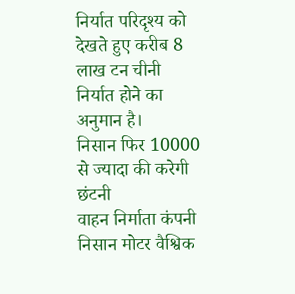निर्यात परिदृश्य को देखते हुए करीब 8 लाख टन चीनी निर्यात होने का अनुमान है।
निसान फिर 10000 से ज्यादा की करेगी छंटनी
वाहन निर्माता कंपनी निसान मोटर वैश्विक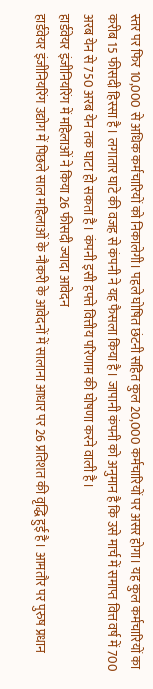स्तर पर फिर 10,000 से अधिक कर्मचारियों को निकालेगी। पहले घोषित छंटनी सहित कुल 20,000 कर्मचारियों पर असर होगा। यह कुल कर्मचारियों का करीब 15 फीसदी हिस्सा है। लगातार घाटे की वजह से कंपनी ने यह फैसला किया है। जापानी कंपनी को अनुमान है कि उसे मार्च में समाप्त वित्त वर्ष में 700 अरब येन से 750 अरब येन तक घाटा हो सकता है। कंपनी इसी हफ्ते वित्तीय परिणाम की घोषणा करने वाली है।
हार्डवेयर इंजीनियरिंग में महिलाओं ने किया 26 फीसदी ज्यादा आवेदन
हार्डवेयर इंजीनियरिंग उद्योग में पिछले साल महिलाओं के नौकरी के आवेदनों में सालाना आधार पर 26 प्रतिशत की वृद्धि हुई है। आमतौर पर पुरुष प्रधान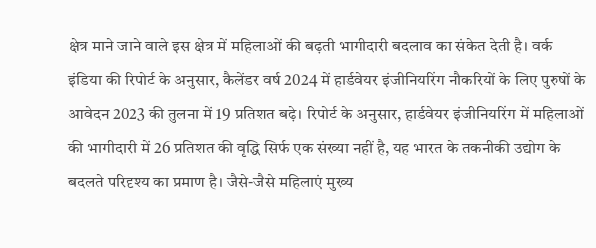क्षेत्र माने जाने वाले इस क्षेत्र में महिलाओं की बढ़ती भागीदारी बदलाव का संकेत देती है। वर्क इंडिया की रिपोर्ट के अनुसार, कैलेंडर वर्ष 2024 में हार्डवेयर इंजीनियरिंग नौकरियों के लिए पुरुषों के आवेदन 2023 की तुलना में 19 प्रतिशत बढ़े। रिपोर्ट के अनुसार, हार्डवेयर इंजीनियरिंग में महिलाओं की भागीदारी में 26 प्रतिशत की वृद्धि सिर्फ एक संख्या नहीं है, यह भारत के तकनीकी उद्योग के बदलते परिदृश्य का प्रमाण है। जैसे-जैसे महिलाएं मुख्य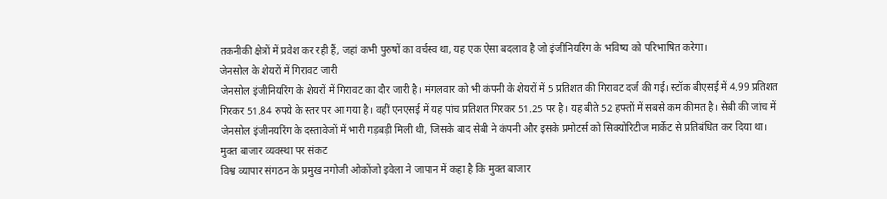तकनीकी क्षेत्रों में प्रवेश कर रही हैं, जहां कभी पुरुषों का वर्चस्व था, यह एक ऐसा बदलाव है जो इंजीनियरिंग के भविष्य को परिभाषित करेगा।
जेनसोल के शेयरों में गिरावट जारी
जेनसोल इंजीनियरिंग के शेयरों में गिरावट का दौर जारी है। मंगलवार को भी कंपनी के शेयरों में 5 प्रतिशत की गिरावट दर्ज की गई। स्टॉक बीएसई में 4.99 प्रतिशत गिरकर 51.84 रुपये के स्तर पर आ गया है। वहीं एनएसई में यह पांच प्रतिशत गिरकर 51.25 पर है। यह बीते 52 हफ्तों में सबसे कम कीमत है। सेबी की जांच में जेनसोल इंजीनयरिंग के दस्तावेजों में भारी गड़बड़ी मिली थी, जिसके बाद सेबी ने कंपनी और इसके प्रमोटर्स को सिक्योरिटीज मार्केट से प्रतिबंधित कर दिया था।
मुक्त बाजार व्यवस्था पर संकट
विश्व व्यापार संगठन के प्रमुख नगोजी ओकोंजो इवेला ने जापान में कहा है कि मुक्त बाजार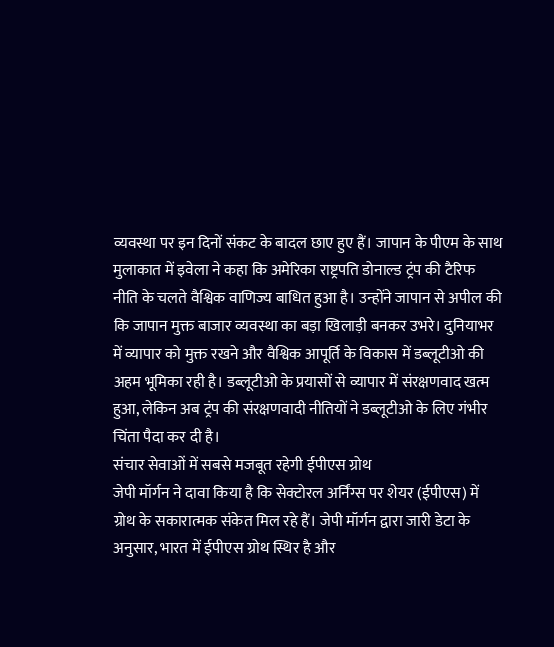व्यवस्था पर इन दिनों संकट के बादल छाए हुए हैं। जापान के पीएम के साथ मुलाकात में इवेला ने कहा कि अमेरिका राष्ट्रपति डोनाल्ड ट्रंप की टैरिफ नीति के चलते वैश्विक वाणिज्य बाधित हुआ है। उन्होंने जापान से अपील की कि जापान मुक्त बाजार व्यवस्था का बड़ा खिलाड़ी बनकर उभरे। दुनियाभर में व्यापार को मुक्त रखने और वैश्विक आपूर्ति के विकास में डब्लूटीओ की अहम भूमिका रही है। डब्लूटीओ के प्रयासों से व्यापार में संरक्षणवाद खत्म हुआ, लेकिन अब ट्रंप की संरक्षणवादी नीतियों ने डब्लूटीओ के लिए गंभीर चिंता पैदा कर दी है।
संचार सेवाओं में सबसे मजबूत रहेगी ईपीएस ग्रोथ
जेपी मॉर्गन ने दावा किया है कि सेक्टोरल अर्निंग्स पर शेयर (ईपीएस) में ग्रोथ के सकारात्मक संकेत मिल रहे हैं। जेपी मॉर्गन द्वारा जारी डेटा के अनुसार, भारत में ईपीएस ग्रोथ स्थिर है और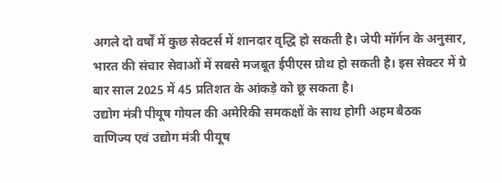अगले दो वर्षों में कुछ सेक्टर्स में शानदार वृद्धि हो सकती है। जेपी मॉर्गन के अनुसार, भारत की संचार सेवाओं में सबसे मजबूत ईपीएस ग्रोथ हो सकती है। इस सेक्टर में ग्रे बार साल 2025 में 45 प्रतिशत के आंकड़े को छू सकता है।
उद्योग मंत्री पीयूष गोयल की अमेरिकी समकक्षों के साथ होगी अहम बैठक
वाणिज्य एवं उद्योग मंत्री पीयूष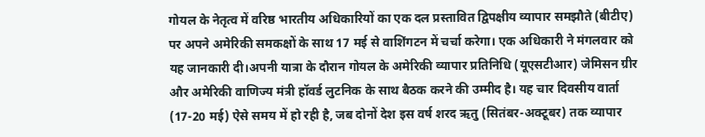गोयल के नेतृत्व में वरिष्ठ भारतीय अधिकारियों का एक दल प्रस्तावित द्विपक्षीय व्यापार समझौते (बीटीए) पर अपने अमेरिकी समकक्षों के साथ 17 मई से वाशिंगटन में चर्चा करेगा। एक अधिकारी ने मंगलवार को यह जानकारी दी।अपनी यात्रा के दौरान गोयल के अमेरिकी व्यापार प्रतिनिधि (यूएसटीआर) जेमिसन ग्रीर और अमेरिकी वाणिज्य मंत्री हॉवर्ड लुटनिक के साथ बैठक करने की उम्मीद है। यह चार दिवसीय वार्ता (17-20 मई) ऐसे समय में हो रही है, जब दोनों देश इस वर्ष शरद ऋतु (सितंबर-अक्टूबर) तक व्यापार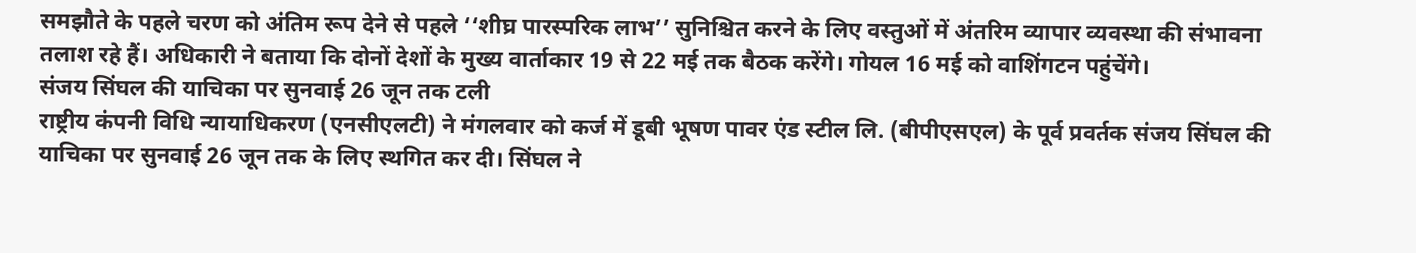समझौते के पहले चरण को अंतिम रूप देने से पहले ‘‘शीघ्र पारस्परिक लाभ’’ सुनिश्चित करने के लिए वस्तुओं में अंतरिम व्यापार व्यवस्था की संभावना तलाश रहे हैं। अधिकारी ने बताया कि दोनों देशों के मुख्य वार्ताकार 19 से 22 मई तक बैठक करेंगे। गोयल 16 मई को वाशिंगटन पहुंचेंगे।
संजय सिंघल की याचिका पर सुनवाई 26 जून तक टली
राष्ट्रीय कंपनी विधि न्यायाधिकरण (एनसीएलटी) ने मंगलवार को कर्ज में डूबी भूषण पावर एंड स्टील लि. (बीपीएसएल) के पूर्व प्रवर्तक संजय सिंघल की याचिका पर सुनवाई 26 जून तक के लिए स्थगित कर दी। सिंघल ने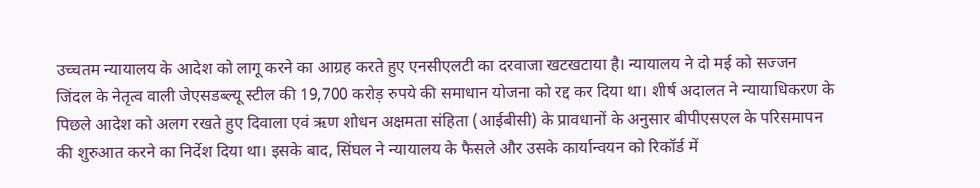उच्चतम न्यायालय के आदेश को लागू करने का आग्रह करते हुए एनसीएलटी का दरवाजा खटखटाया है। न्यायालय ने दो मई को सज्जन जिंदल के नेतृत्व वाली जेएसडब्ल्यू स्टील की 19,700 करोड़ रुपये की समाधान योजना को रद्द कर दिया था। शीर्ष अदालत ने न्यायाधिकरण के पिछले आदेश को अलग रखते हुए दिवाला एवं ऋण शोधन अक्षमता संहिता (आईबीसी) के प्रावधानों के अनुसार बीपीएसएल के परिसमापन की शुरुआत करने का निर्देश दिया था। इसके बाद, सिंघल ने न्यायालय के फैसले और उसके कार्यान्वयन को रिकॉर्ड में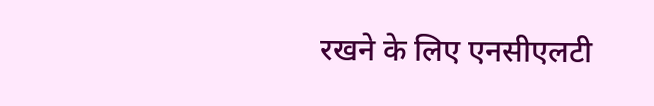रखने के लिए एनसीएलटी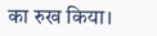का रुख किया।